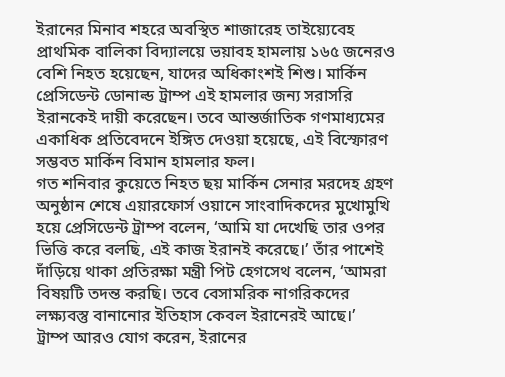ইরানের মিনাব শহরে অবস্থিত শাজারেহ তাইয়্যেবেহ প্রাথমিক বালিকা বিদ্যালয়ে ভয়াবহ হামলায় ১৬৫ জনেরও বেশি নিহত হয়েছেন, যাদের অধিকাংশই শিশু। মার্কিন প্রেসিডেন্ট ডোনাল্ড ট্রাম্প এই হামলার জন্য সরাসরি ইরানকেই দায়ী করেছেন। তবে আন্তর্জাতিক গণমাধ্যমের একাধিক প্রতিবেদনে ইঙ্গিত দেওয়া হয়েছে, এই বিস্ফোরণ সম্ভবত মার্কিন বিমান হামলার ফল।
গত শনিবার কুয়েতে নিহত ছয় মার্কিন সেনার মরদেহ গ্রহণ অনুষ্ঠান শেষে এয়ারফোর্স ওয়ানে সাংবাদিকদের মুখোমুখি হয়ে প্রেসিডেন্ট ট্রাম্প বলেন, ‘আমি যা দেখেছি তার ওপর ভিত্তি করে বলছি, এই কাজ ইরানই করেছে।’ তাঁর পাশেই দাঁড়িয়ে থাকা প্রতিরক্ষা মন্ত্রী পিট হেগসেথ বলেন, ‘আমরা বিষয়টি তদন্ত করছি। তবে বেসামরিক নাগরিকদের লক্ষ্যবস্তু বানানোর ইতিহাস কেবল ইরানেরই আছে।’
ট্রাম্প আরও যোগ করেন, ইরানের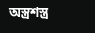অস্ত্রশস্ত্র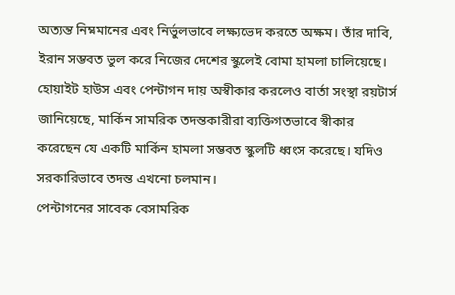অত্যন্ত নিম্নমানের এবং নির্ভুলভাবে লক্ষ্যভেদ করতে অক্ষম। তাঁর দাবি, ইরান সম্ভবত ভুল করে নিজের দেশের স্কুলেই বোমা হামলা চালিয়েছে।
হোয়াইট হাউস এবং পেন্টাগন দায় অস্বীকার করলেও বার্তা সংস্থা রয়টার্স জানিয়েছে, মার্কিন সামরিক তদন্তকারীরা ব্যক্তিগতভাবে স্বীকার করেছেন যে একটি মার্কিন হামলা সম্ভবত স্কুলটি ধ্বংস করেছে। যদিও সরকারিভাবে তদন্ত এখনো চলমান।
পেন্টাগনের সাবেক বেসামরিক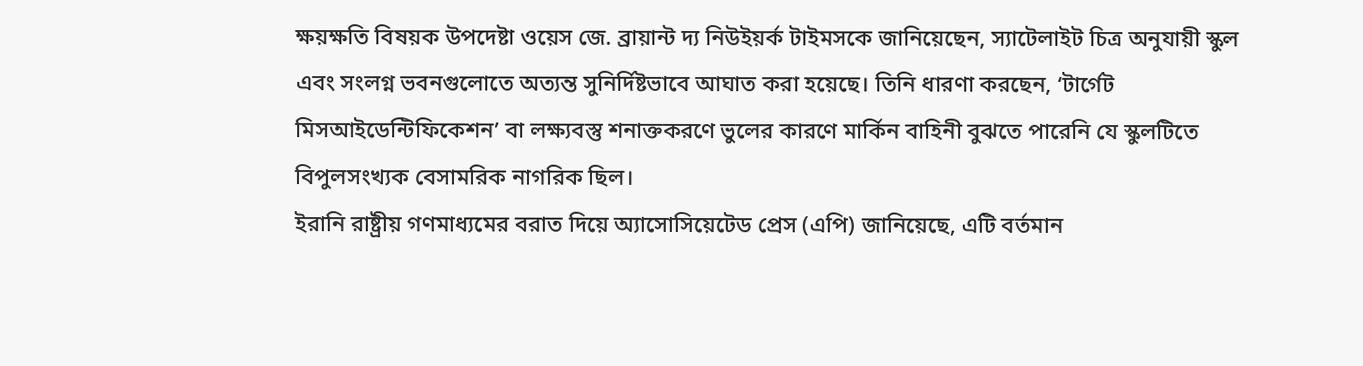ক্ষয়ক্ষতি বিষয়ক উপদেষ্টা ওয়েস জে. ব্রায়ান্ট দ্য নিউইয়র্ক টাইমসকে জানিয়েছেন, স্যাটেলাইট চিত্র অনুযায়ী স্কুল এবং সংলগ্ন ভবনগুলোতে অত্যন্ত সুনির্দিষ্টভাবে আঘাত করা হয়েছে। তিনি ধারণা করছেন, ‘টার্গেট মিসআইডেন্টিফিকেশন’ বা লক্ষ্যবস্তু শনাক্তকরণে ভুলের কারণে মার্কিন বাহিনী বুঝতে পারেনি যে স্কুলটিতে বিপুলসংখ্যক বেসামরিক নাগরিক ছিল।
ইরানি রাষ্ট্রীয় গণমাধ্যমের বরাত দিয়ে অ্যাসোসিয়েটেড প্রেস (এপি) জানিয়েছে, এটি বর্তমান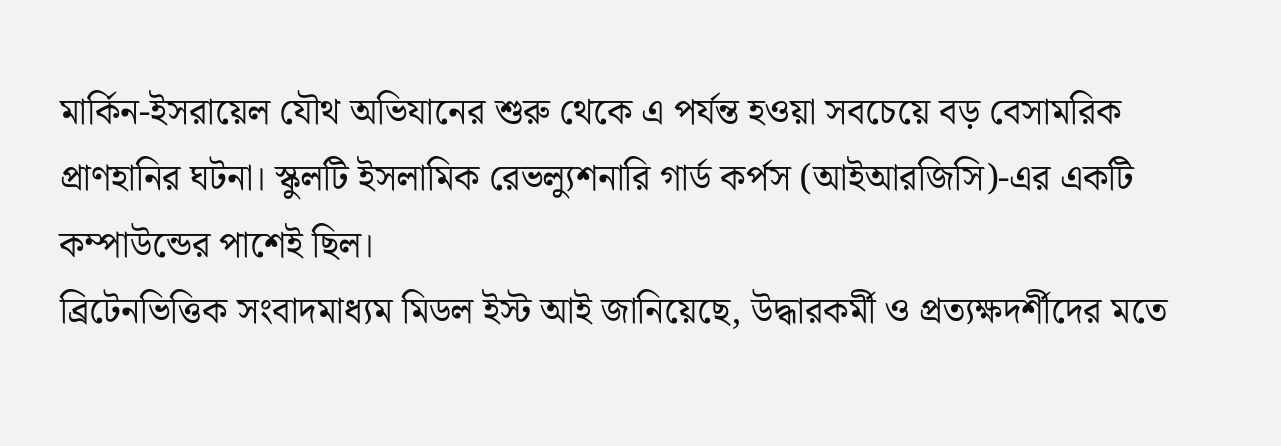মার্কিন-ইসরায়েল যৌথ অভিযানের শুরু থেকে এ পর্যন্ত হওয়া সবচেয়ে বড় বেসামরিক প্রাণহানির ঘটনা। স্কুলটি ইসলামিক রেভল্যুশনারি গার্ড কর্পস (আইআরজিসি)-এর একটি কম্পাউন্ডের পাশেই ছিল।
ব্রিটেনভিত্তিক সংবাদমাধ্যম মিডল ইস্ট আই জানিয়েছে, উদ্ধারকর্মী ও প্রত্যক্ষদর্শীদের মতে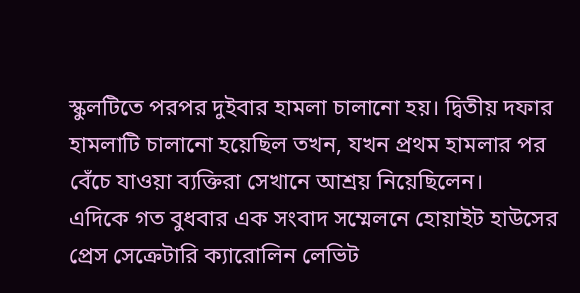স্কুলটিতে পরপর দুইবার হামলা চালানো হয়। দ্বিতীয় দফার হামলাটি চালানো হয়েছিল তখন, যখন প্রথম হামলার পর বেঁচে যাওয়া ব্যক্তিরা সেখানে আশ্রয় নিয়েছিলেন।
এদিকে গত বুধবার এক সংবাদ সম্মেলনে হোয়াইট হাউসের প্রেস সেক্রেটারি ক্যারোলিন লেভিট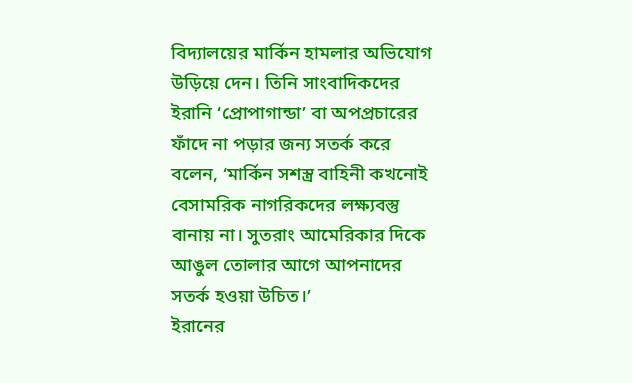বিদ্যালয়ের মার্কিন হামলার অভিযোগ উড়িয়ে দেন। তিনি সাংবাদিকদের ইরানি ‘প্রোপাগান্ডা’ বা অপপ্রচারের ফাঁদে না পড়ার জন্য সতর্ক করে বলেন, ‘মার্কিন সশস্ত্র বাহিনী কখনোই বেসামরিক নাগরিকদের লক্ষ্যবস্তু বানায় না। সুতরাং আমেরিকার দিকে আঙুল তোলার আগে আপনাদের সতর্ক হওয়া উচিত।’
ইরানের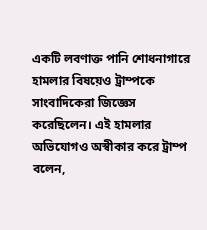একটি লবণাক্ত পানি শোধনাগারে হামলার বিষয়েও ট্রাম্পকে সাংবাদিকেরা জিজ্ঞেস করেছিলেন। এই হামলার অভিযোগও অস্বীকার করে ট্রাম্প বলেন,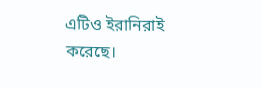এটিও ইরানিরাই করেছে।